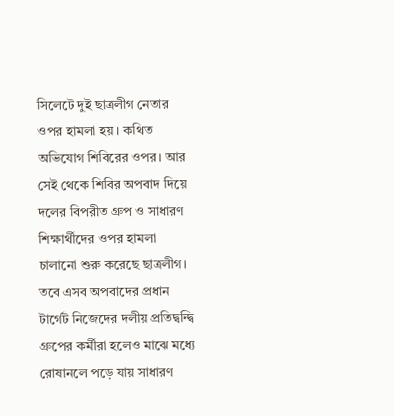সিলেটে দুই ছাত্রলীগ নেতার ওপর হামলা হয়। কথিত অভিযোগ শিবিরের ওপর। আর সেই থেকে শিবির অপবাদ দিয়ে দলের বিপরীত গ্রুপ ও সাধারণ শিক্ষার্থীদের ওপর হামলা চালানো শুরু করেছে ছাত্রলীগ।
তবে এসব অপবাদের প্রধান টার্গেট নিজেদের দলীয় প্রতিদ্বন্দ্বি গ্রুপের কর্মীরা হলেও মাঝে মধ্যে রোষানলে পড়ে যায় সাধারণ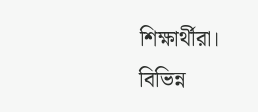শিক্ষার্থীরা।
বিভিন্ন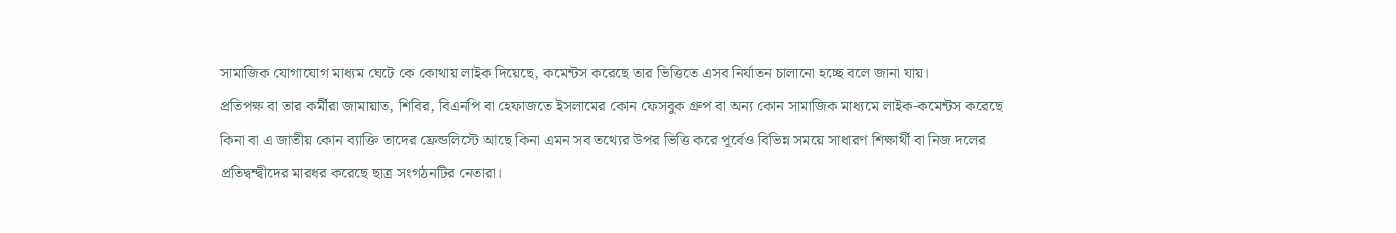সামাজিক যোগাযোগ মাধ্যম ঘেটে কে কোথায় লাইক দিয়েছে, কমেন্টস করেছে তার ভিত্তিতে এসব নির্যাতন চালানো হচ্ছে বলে জানা যায়।
প্রতিপক্ষ বা তার কর্মীরা জামায়াত, শিবির, বিএনপি বা হেফাজতে ইসলামের কোন ফেসবুক গ্রুপ বা অন্য কোন সামাজিক মাধ্যমে লাইক-কমেন্টস করেছে কিনা বা এ জাতীয় কোন ব্যাক্তি তাদের ফ্রেন্ডলিস্টে আছে কিনা এমন সব তথ্যের উপর ভিত্তি করে পূর্বেও বিভিন্ন সময়ে সাধারণ শিক্ষার্থী বা নিজ দলের প্রতিদ্বন্দ্বীদের মারধর করেছে ছাত্র সংগঠনটির নেতারা।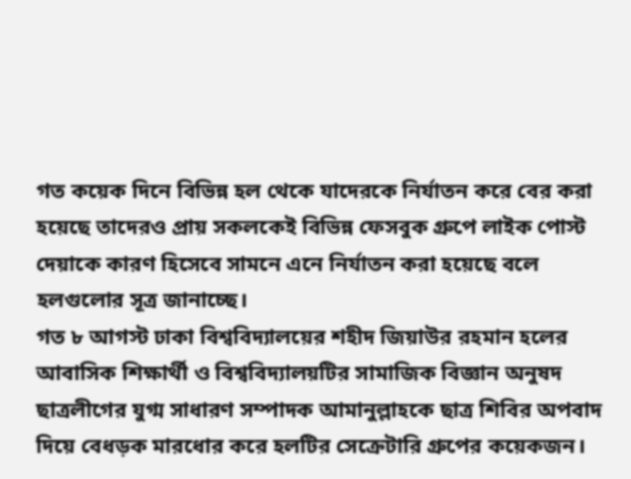গত কয়েক দিনে বিভিন্ন হল থেকে যাদেরকে নির্যাতন করে বের করা হয়েছে তাদেরও প্রায় সকলকেই বিভিন্ন ফেসবুক গ্রুপে লাইক পোস্ট দেয়াকে কারণ হিসেবে সামনে এনে নির্যাতন করা হয়েছে বলে হলগুলোর সূত্র জানাচ্ছে।
গত ৮ আগস্ট ঢাকা বিশ্ববিদ্যালয়ের শহীদ জিয়াউর রহমান হলের আবাসিক শিক্ষার্থী ও বিশ্ববিদ্যালয়টির সামাজিক বিজ্ঞান অনুষদ ছাত্রলীগের যুগ্ম সাধারণ সম্পাদক আমানুল্লাহকে ছাত্র শিবির অপবাদ দিয়ে বেধড়ক মারধোর করে হলটির সেক্রেটারি গ্রুপের কয়েকজন।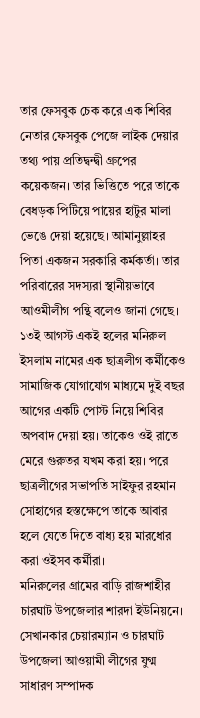তার ফেসবুক চেক করে এক শিবির নেতার ফেসবুক পেজে লাইক দেয়ার তথ্য পায় প্রতিদ্বন্দ্বী গ্রুপের কয়েকজন। তার ভিত্তিতে পরে তাকে বেধড়ক পিটিয়ে পায়ের হাটুর মালা ভেঙে দেয়া হয়েছে। আমানুল্লাহর পিতা একজন সরকারি কর্মকর্তা। তার পরিবারের সদস্যরা স্থানীয়ভাবে আওমীলীগ পন্থি বলেও জানা গেছে।
১৩ই আগস্ট একই হলের মনিরুল ইসলাম নামের এক ছাত্রলীগ কর্মীকেও সামাজিক যোগাযোগ মাধ্যমে দুই বছর আগের একটি পোস্ট নিয়ে শিবির অপবাদ দেয়া হয়। তাকেও ওই রাতে মেরে গুরুতর যখম করা হয়। পরে ছাত্রলীগের সভাপতি সাইফুর রহমান সোহাগের হস্তক্ষেপে তাকে আবার হলে যেতে দিতে বাধ্য হয় মারধোর করা ওইসব কর্মীরা।
মনিরুলের গ্রামের বাড়ি রাজশাহীর চারঘাট উপজেলার শারদা ইউনিয়নে। সেখানকার চেয়ারম্যান ও চারঘাট উপজেলা আওয়ামী লীগের যুগ্ম সাধারণ সম্পাদক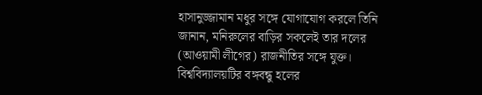হাসানুজ্জামান মধুর সঙ্গে যোগাযোগ করলে তিনি জানান, মনিরুলের বাড়ির সকলেই তার দলের (আওয়ামী লীগের) রাজনীতির সঙ্গে যুক্ত।
বিশ্ববিদ্যালয়টির বঙ্গবন্ধু হলের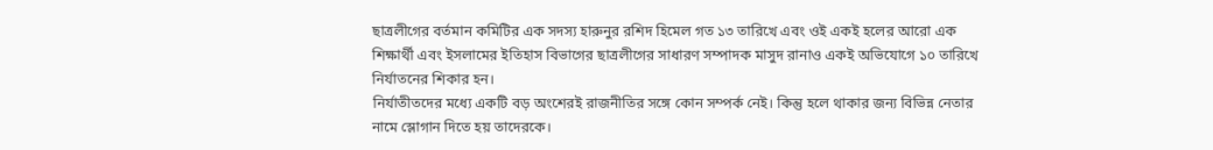ছাত্রলীগের বর্তমান কমিটির এক সদস্য হারুনুর রশিদ হিমেল গত ১৩ তারিখে এবং ওই একই হলের আরো এক শিক্ষার্থী এবং ইসলামের ইতিহাস বিভাগের ছাত্রলীগের সাধারণ সম্পাদক মাসুদ রানাও একই অভিযোগে ১০ তারিখে নির্যাতনের শিকার হন।
নির্যাতীতদের মধ্যে একটি বড় অংশেরই রাজনীতির সঙ্গে কোন সম্পর্ক নেই। কিন্তু হলে থাকার জন্য বিভিন্ন নেতার নামে স্লোগান দিতে হয় তাদেরকে।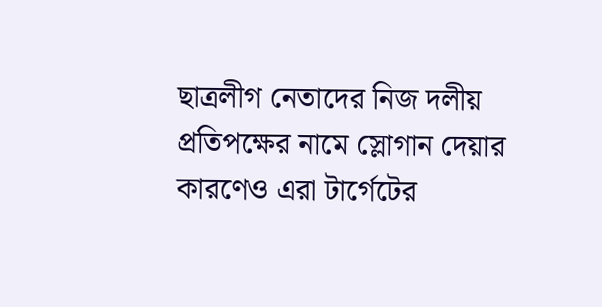ছাত্রলীগ নেতাদের নিজ দলীয় প্রতিপক্ষের নামে স্লোগান দেয়ার কারণেও এরা টার্গেটের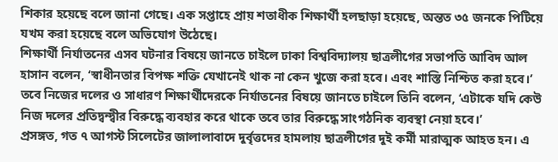শিকার হয়েছে বলে জানা গেছে। এক সপ্তাহে প্রায় শতাধীক শিক্ষার্থী হলছাড়া হয়েছে, অন্তত ৩৫ জনকে পিটিয়ে যখম করা হয়েছে বলে অভিযোগ উঠেছে।
শিক্ষার্থী নির্যাতনের এসব ঘটনার বিষয়ে জানতে চাইলে ঢাকা বিশ্ববিদ্যালয় ছাত্রলীগের সভাপতি আবিদ আল হাসান বলেন, ‘স্বাধীনতার বিপক্ষ শক্তি যেখানেই থাক না কেন খুজে করা হবে। এবং শাস্তি নিশ্চিত করা হবে।’
তবে নিজের দলের ও সাধারণ শিক্ষার্থীদেরকে নির্যাতনের বিষয়ে জানতে চাইলে তিনি বলেন, ‘এটাকে যদি কেউ নিজ দলের প্রতিদ্বন্দ্বীর বিরুদ্ধে ব্যবহার করে থাকে তবে তার বিরুদ্ধে সাংগঠনিক ব্যবস্থা নেয়া হবে।’
প্রসঙ্গত, গত ৭ আগস্ট সিলেটের জালালাবাদে দুর্বৃত্তদের হামলায় ছাত্রলীগের দুই কর্মী মারাত্মক আহত হন। এ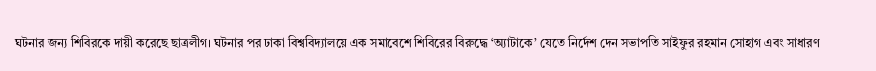ঘটনার জন্য শিবিরকে দায়ী করেছে ছাত্রলীগ। ঘটনার পর ঢাকা বিশ্ববিদ্যালয়ে এক সমাবেশে শিবিরের বিরুদ্ধে ‘অ্যাটাকে’ যেতে নির্দেশ দেন সভাপতি সাইফুর রহমান সোহাগ এবং সাধারণ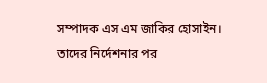সম্পাদক এস এম জাকির হোসাইন। তাদের নির্দেশনার পর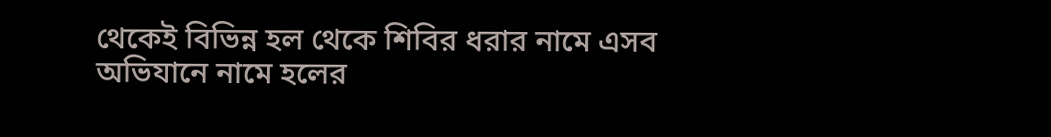থেকেই বিভিন্ন হল থেকে শিবির ধরার নামে এসব অভিযানে নামে হলের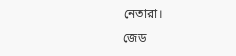নেতারা।
জেড